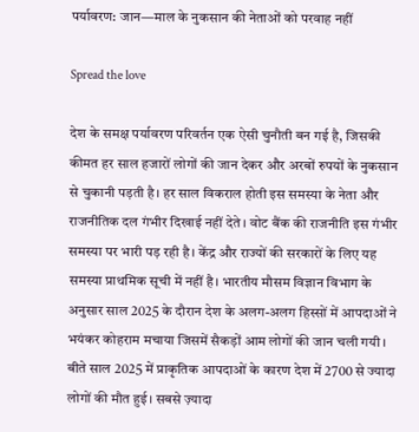पर्यावरण: जान—माल के नुकसान की नेताओं को परवाह नहीं

Spread the love

देश के समक्ष पर्यावरण परिवर्तन एक ऐसी चुनौती बन गई है, जिसकी कीमत हर साल हजारों लोगों की जान देकर और अरबों रुपयों के नुकसान से चुकानी पड़ती है। हर साल विकराल होती इस समस्या के नेता और राजनीतिक दल गंभीर दिखाई नहीं देते। वोट बैंक की राजनीति इस गंभीर समस्या पर भारी पड़ रही है। केंद्र और राज्यों की सरकारों के लिए यह समस्या प्राथमिक सूची में नहीं है। भारतीय मौसम विज्ञान विभाग के अनुसार साल 2025 के दौरान देश के अलग-अलग हिस्सों में आपदाओं ने भयंकर कोहराम मचाया जिसमें सैकड़ों आम लोगों की जान चली गयी। बीते साल 2025 में प्राकृतिक आपदाओं के कारण देश में 2700 से ज्यादा लोगों की मौत हुई। सबसे ज़्यादा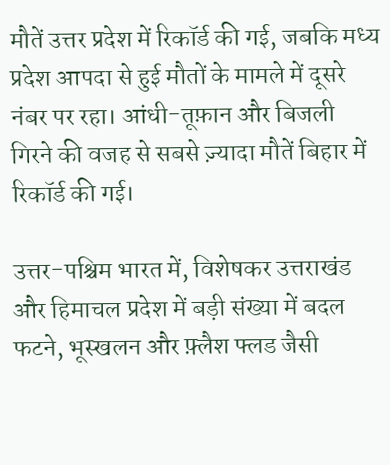मौतें उत्तर प्रदेश में रिकॉर्ड की गई, जबकि मध्य प्रदेश आपदा से हुई मौतों के मामले में दूसरे नंबर पर रहा। आंधी-तूफ़ान और बिजली गिरने की वजह से सबसे ज़्यादा मौतें बिहार में रिकॉर्ड की गई।

उत्तर-पश्चिम भारत में, विशेषकर उत्तराखंड और हिमाचल प्रदेश में बड़ी संख्या में बदल फटने, भूस्खलन और फ़्लैश फ्लड जैसी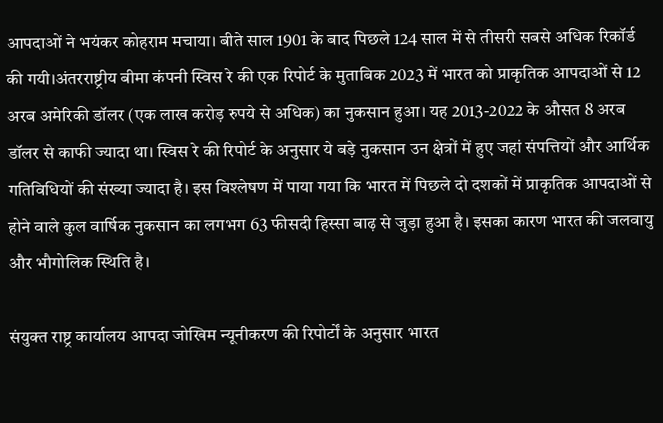आपदाओं ने भयंकर कोहराम मचाया। बीते साल 1901 के बाद पिछले 124 साल में से तीसरी सबसे अधिक रिकॉर्ड की गयी।अंतरराष्ट्रीय बीमा कंपनी स्विस रे की एक रिपोर्ट के मुताबिक 2023 में भारत को प्राकृतिक आपदाओं से 12 अरब अमेरिकी डॉलर (एक लाख करोड़ रुपये से अधिक) का नुकसान हुआ। यह 2013-2022 के औसत 8 अरब डॉलर से काफी ज्यादा था। स्विस रे की रिपोर्ट के अनुसार ये बड़े नुकसान उन क्षेत्रों में हुए जहां संपत्तियों और आर्थिक गतिविधियों की संख्या ज्यादा है। इस विश्लेषण में पाया गया कि भारत में पिछले दो दशकों में प्राकृतिक आपदाओं से होने वाले कुल वार्षिक नुकसान का लगभग 63 फीसदी हिस्सा बाढ़ से जुड़ा हुआ है। इसका कारण भारत की जलवायु और भौगोलिक स्थिति है।

संयुक्त राष्ट्र कार्यालय आपदा जोखिम न्यूनीकरण की रिपोर्टों के अनुसार भारत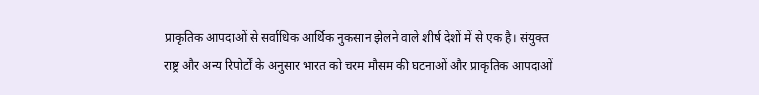प्राकृतिक आपदाओं से सर्वाधिक आर्थिक नुकसान झेलने वाले शीर्ष देशों में से एक है। संयुक्त राष्ट्र और अन्य रिपोर्टों के अनुसार भारत को चरम मौसम की घटनाओं और प्राकृतिक आपदाओं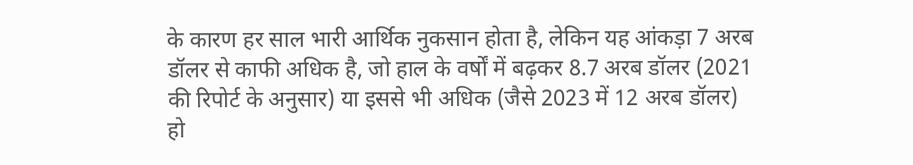के कारण हर साल भारी आर्थिक नुकसान होता है, लेकिन यह आंकड़ा 7 अरब डॉलर से काफी अधिक है, जो हाल के वर्षों में बढ़कर 8.7 अरब डॉलर (2021 की रिपोर्ट के अनुसार) या इससे भी अधिक (जैसे 2023 में 12 अरब डॉलर) हो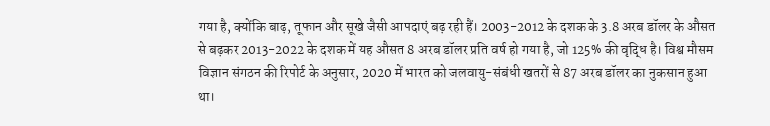गया है, क्योंकि बाढ़, तूफान और सूखे जैसी आपदाएं बढ़ रही हैं। 2003-2012 के दशक के 3.8 अरब डॉलर के औसत से बढ़कर 2013-2022 के दशक में यह औसत 8 अरब डॉलर प्रति वर्ष हो गया है, जो 125% की वृद्धि है। विश्व मौसम विज्ञान संगठन की रिपोर्ट के अनुसार, 2020 में भारत को जलवायु-संबंधी खतरों से 87 अरब डॉलर का नुकसान हुआ था।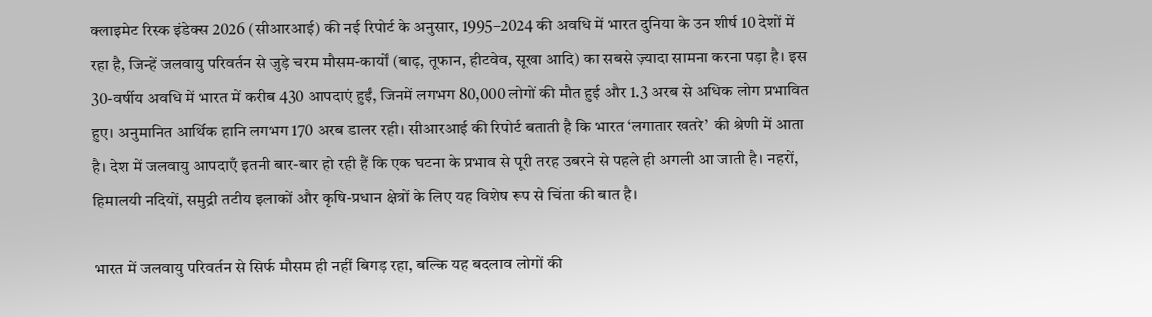क्लाइमेट रिस्क इंडेक्स 2026 (सीआरआई) की नई रिपोर्ट के अनुसार, 1995–2024 की अवधि में भारत दुनिया के उन शीर्ष 10 देशों में रहा है, जिन्हें जलवायु परिवर्तन से जुड़े चरम मौसम-कार्यों (बाढ़, तूफान, हीटवेव, सूखा आदि) का सबसे ज़्यादा सामना करना पड़ा है। इस 30-वर्षीय अवधि में भारत में करीब 430 आपदाएं हुईं, जिनमें लगभग 80,000 लोगों की मौत हुई और 1.3 अरब से अधिक लोग प्रभावित हुए। अनुमानित आर्थिक हानि लगभग 170 अरब डालर रही। सीआरआई की रिपोर्ट बताती है कि भारत ‘लगातार खतरे’  की श्रेणी में आता है। देश में जलवायु आपदाएँ इतनी बार-बार हो रही हैं कि एक घटना के प्रभाव से पूरी तरह उबरने से पहले ही अगली आ जाती है। नहरों, हिमालयी नदियों, समुद्री तटीय इलाकों और कृषि-प्रधान क्षेत्रों के लिए यह विशेष रूप से चिंता की बात है।

भारत में जलवायु परिवर्तन से सिर्फ मौसम ही नहीं बिगड़ रहा, बल्कि यह बदलाव लोगों की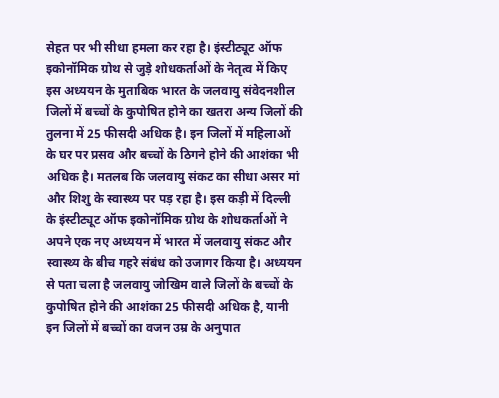सेहत पर भी सीधा हमला कर रहा है। इंस्टीट्यूट ऑफ इकोनॉमिक ग्रोथ से जुड़े शोधकर्ताओं के नेतृत्व में किए इस अध्ययन के मुताबिक भारत के जलवायु संवेदनशील जिलों में बच्चों के कुपोषित होने का खतरा अन्य जिलों की तुलना में 25 फीसदी अधिक है। इन जिलों में महिलाओं के घर पर प्रसव और बच्चों के ठिगने होने की आशंका भी अधिक है। मतलब कि जलवायु संकट का सीधा असर मां और शिशु के स्वास्थ्य पर पड़ रहा है। इस कड़ी में दिल्ली के इंस्टीट्यूट ऑफ इकोनॉमिक ग्रोथ के शोधकर्ताओं ने अपने एक नए अध्ययन में भारत में जलवायु संकट और स्वास्थ्य के बीच गहरे संबंध को उजागर किया है। अध्ययन से पता चला है जलवायु जोखिम वाले जिलों के बच्चों के कुपोषित होने की आशंका 25 फीसदी अधिक है, यानी इन जिलों में बच्चों का वजन उम्र के अनुपात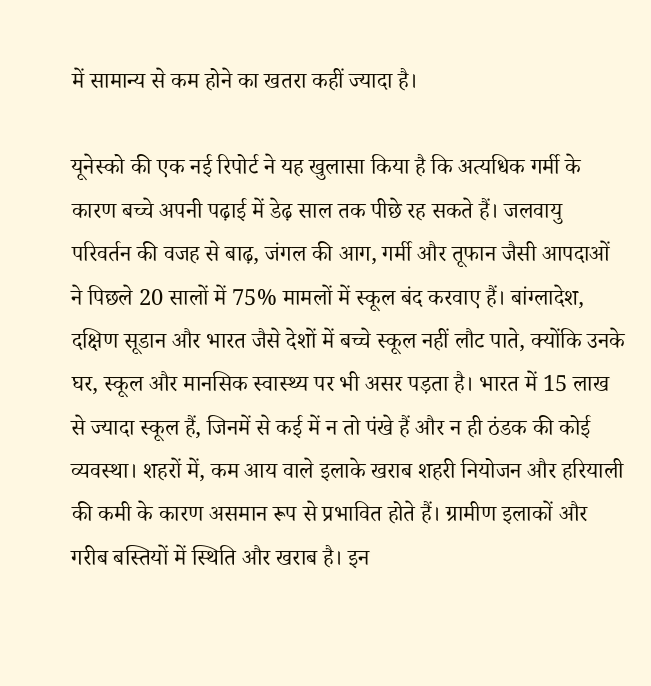में सामान्य से कम होने का खतरा कहीं ज्यादा है।

यूनेस्को की एक नई रिपोर्ट ने यह खुलासा किया है कि अत्यधिक गर्मी के कारण बच्चे अपनी पढ़ाई में डेढ़ साल तक पीछे रह सकते हैं। जलवायु परिवर्तन की वजह से बाढ़, जंगल की आग, गर्मी और तूफान जैसी आपदाओं ने पिछले 20 सालों में 75% मामलों में स्कूल बंद करवाए हैं। बांग्लादेश, दक्षिण सूडान और भारत जैसे देशों में बच्चे स्कूल नहीं लौट पाते, क्योंकि उनके घर, स्कूल और मानसिक स्वास्थ्य पर भी असर पड़ता है। भारत में 15 लाख से ज्यादा स्कूल हैं, जिनमें से कई में न तो पंखे हैं और न ही ठंडक की कोई व्यवस्था। शहरों में, कम आय वाले इलाके खराब शहरी नियोजन और हरियाली की कमी के कारण असमान रूप से प्रभावित होते हैं। ग्रामीण इलाकों और गरीब बस्तियों में स्थिति और खराब है। इन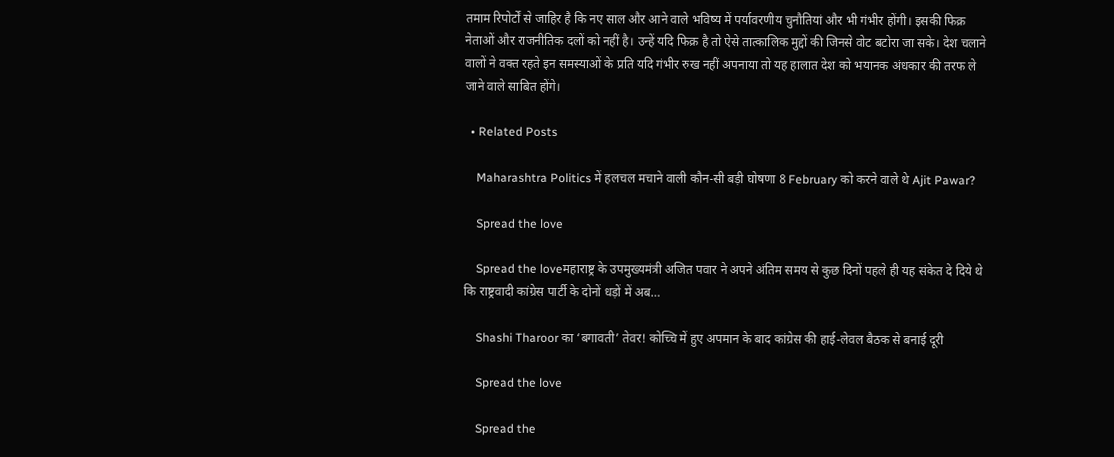तमाम रिपोर्टों से जाहिर है कि नए साल और आने वाले भविष्य में पर्यावरणीय चुनौतियां और भी गंभीर होंगी। इसकी फिक्र नेताओं और राजनीतिक दलों को नहीं है। उन्हें यदि फिक्र है तो ऐसे तात्कालिक मुद्दों की जिनसे वोट बटोरा जा सके। देश चलाने वालों ने वक्त रहते इन समस्याओं के प्रति यदि गंभीर रुख नहीं अपनाया तो यह हालात देश को भयानक अंधकार की तरफ ले जाने वाले साबित होंगे।

  • Related Posts

    Maharashtra Politics में हलचल मचाने वाली कौन-सी बड़ी घोषणा 8 February को करने वाले थे Ajit Pawar?

    Spread the love

    Spread the loveमहाराष्ट्र के उपमुख्यमंत्री अजित पवार ने अपने अंतिम समय से कुछ दिनों पहले ही यह संकेत दे दिये थे कि राष्ट्रवादी कांग्रेस पार्टी के दोनों धड़ों में अब…

    Shashi Tharoor का ‘बगावती’ तेवर! कोच्चि में हुए अपमान के बाद कांग्रेस की हाई-लेवल बैठक से बनाई दूरी

    Spread the love

    Spread the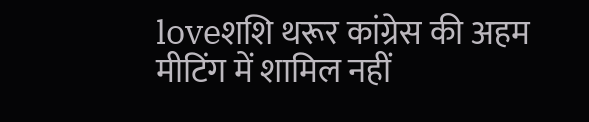loveशशि थरूर कांग्रेस की अहम मीटिंग में शामिल नहीं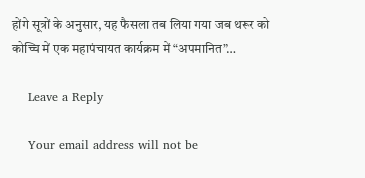होंगे सूत्रों के अनुसार, यह फैसला तब लिया गया जब थरूर को कोच्चि में एक महापंचायत कार्यक्रम में “अपमानित”…

    Leave a Reply

    Your email address will not be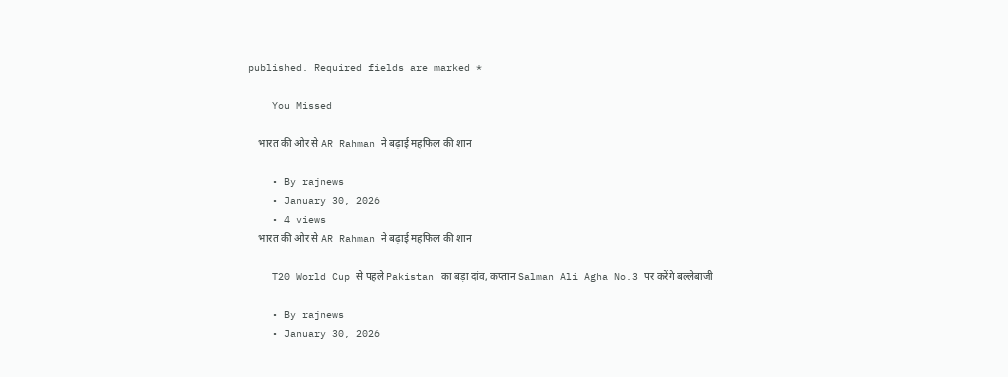published. Required fields are marked *

    You Missed

    भारत की ओर से AR Rahman ने बढ़ाई महफिल की शान

    • By rajnews
    • January 30, 2026
    • 4 views
    भारत की ओर से AR Rahman ने बढ़ाई महफिल की शान

    T20 World Cup से पहले Pakistan का बड़ा दांव, कप्तान Salman Ali Agha No.3 पर करेंगे बल्लेबाजी

    • By rajnews
    • January 30, 2026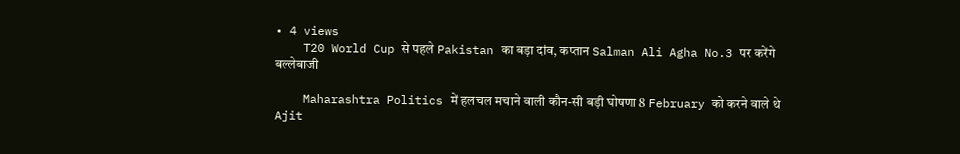• 4 views
    T20 World Cup से पहले Pakistan का बड़ा दांव, कप्तान Salman Ali Agha No.3 पर करेंगे बल्लेबाजी

    Maharashtra Politics में हलचल मचाने वाली कौन-सी बड़ी घोषणा 8 February को करने वाले थे Ajit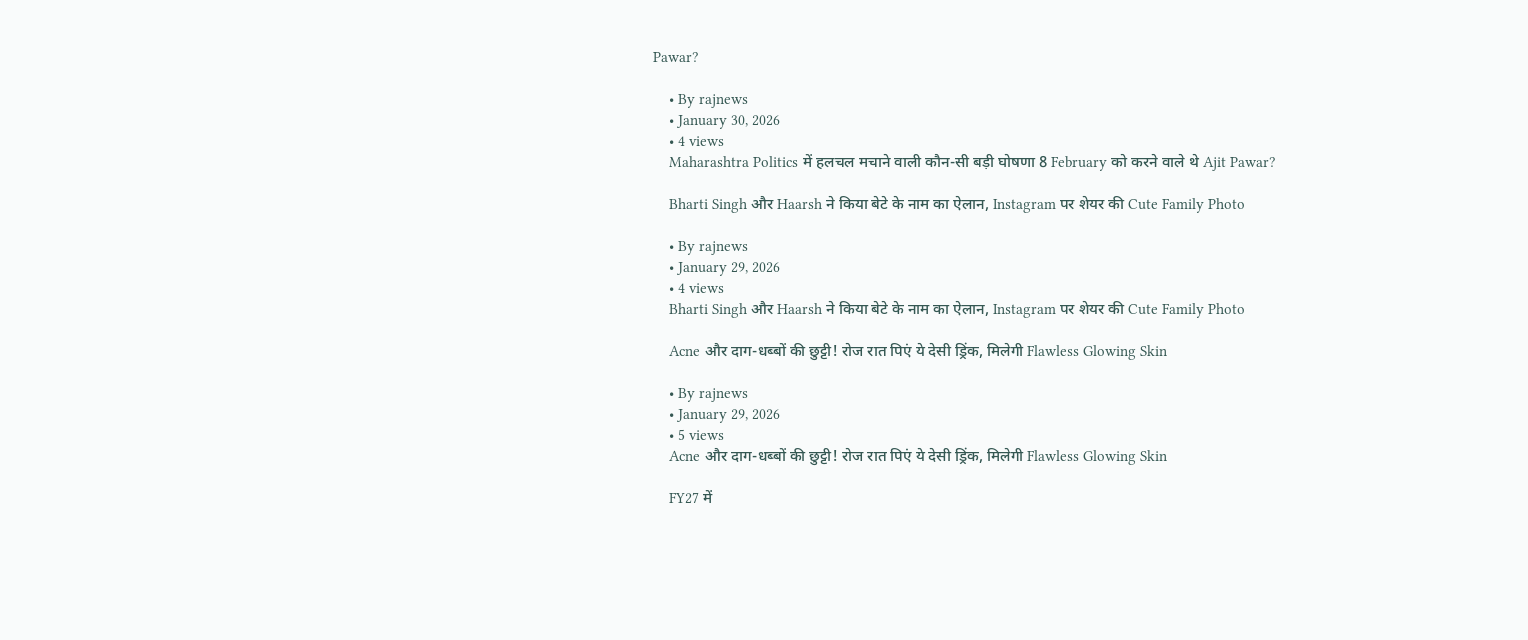Pawar?

    • By rajnews
    • January 30, 2026
    • 4 views
    Maharashtra Politics में हलचल मचाने वाली कौन-सी बड़ी घोषणा 8 February को करने वाले थे Ajit Pawar?

    Bharti Singh और Haarsh ने किया बेटे के नाम का ऐलान, Instagram पर शेयर की Cute Family Photo

    • By rajnews
    • January 29, 2026
    • 4 views
    Bharti Singh और Haarsh ने किया बेटे के नाम का ऐलान, Instagram पर शेयर की Cute Family Photo

    Acne और दाग-धब्बों की छुट्टी! रोज रात पिएं ये देसी ड्रिंक, मिलेगी Flawless Glowing Skin

    • By rajnews
    • January 29, 2026
    • 5 views
    Acne और दाग-धब्बों की छुट्टी! रोज रात पिएं ये देसी ड्रिंक, मिलेगी Flawless Glowing Skin

    FY27 में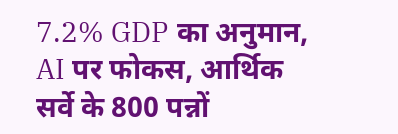7.2% GDP का अनुमान, AI पर फोकस, आर्थिक सर्वे के 800 पन्नों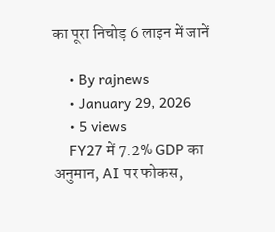का पूरा निचोड़ 6 लाइन में जानें

    • By rajnews
    • January 29, 2026
    • 5 views
    FY27 में 7.2% GDP का अनुमान, AI पर फोकस,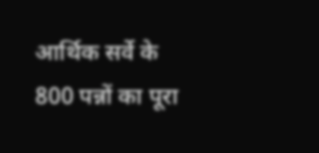आर्थिक सर्वे के 800 पन्नों का पूरा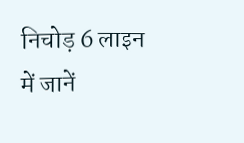निचोड़ 6 लाइन में जानें